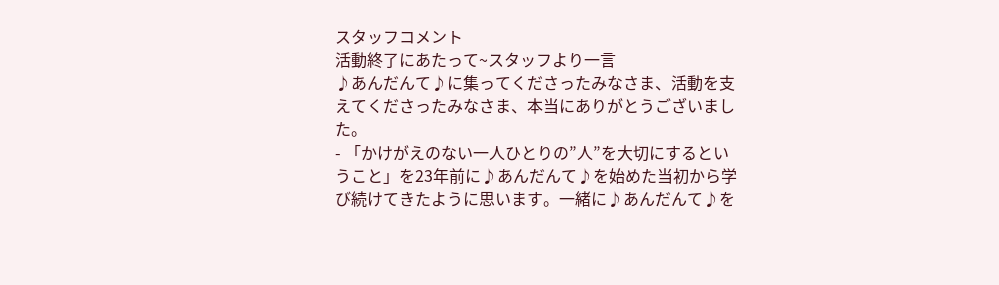スタッフコメント
活動終了にあたって~スタッフより一言
♪あんだんて♪に集ってくださったみなさま、活動を支えてくださったみなさま、本当にありがとうございました。
- 「かけがえのない一人ひとりの”人”を大切にするということ」を23年前に♪あんだんて♪を始めた当初から学び続けてきたように思います。一緒に♪あんだんて♪を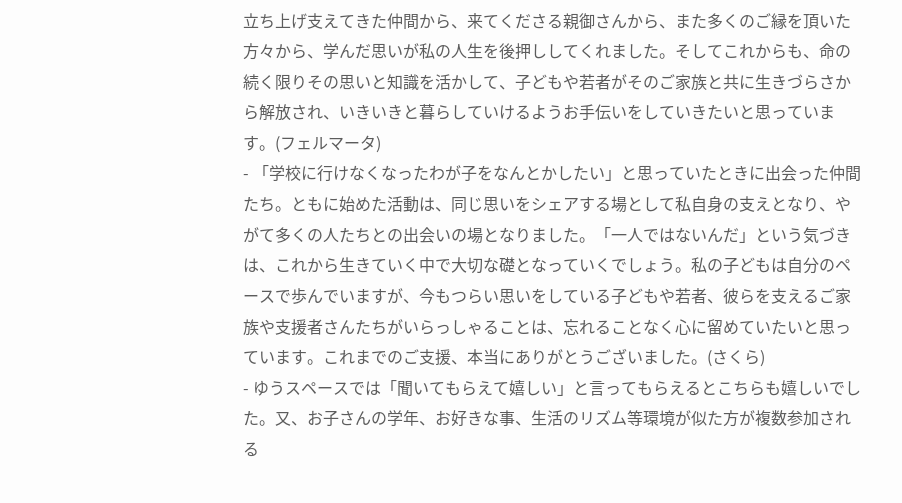立ち上げ支えてきた仲間から、来てくださる親御さんから、また多くのご縁を頂いた方々から、学んだ思いが私の人生を後押ししてくれました。そしてこれからも、命の続く限りその思いと知識を活かして、子どもや若者がそのご家族と共に生きづらさから解放され、いきいきと暮らしていけるようお手伝いをしていきたいと思っています。(フェルマータ)
- 「学校に行けなくなったわが子をなんとかしたい」と思っていたときに出会った仲間たち。ともに始めた活動は、同じ思いをシェアする場として私自身の支えとなり、やがて多くの人たちとの出会いの場となりました。「一人ではないんだ」という気づきは、これから生きていく中で大切な礎となっていくでしょう。私の子どもは自分のペースで歩んでいますが、今もつらい思いをしている子どもや若者、彼らを支えるご家族や支援者さんたちがいらっしゃることは、忘れることなく心に留めていたいと思っています。これまでのご支援、本当にありがとうございました。(さくら)
- ゆうスペースでは「聞いてもらえて嬉しい」と言ってもらえるとこちらも嬉しいでした。又、お子さんの学年、お好きな事、生活のリズム等環境が似た方が複数参加される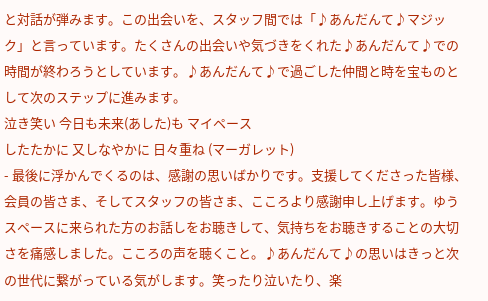と対話が弾みます。この出会いを、スタッフ間では「♪あんだんて♪マジック」と言っています。たくさんの出会いや気づきをくれた♪あんだんて♪での時間が終わろうとしています。♪あんだんて♪で過ごした仲間と時を宝ものとして次のステップに進みます。
泣き笑い 今日も未来(あした)も マイペース
したたかに 又しなやかに 日々重ね (マーガレット)
- 最後に浮かんでくるのは、感謝の思いばかりです。支援してくださった皆様、会員の皆さま、そしてスタッフの皆さま、こころより感謝申し上げます。ゆうスペースに来られた方のお話しをお聴きして、気持ちをお聴きすることの大切さを痛感しました。こころの声を聴くこと。♪あんだんて♪の思いはきっと次の世代に繋がっている気がします。笑ったり泣いたり、楽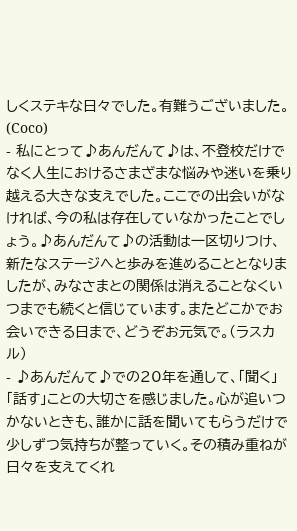しくステキな日々でした。有難うございました。(Coco)
- 私にとって♪あんだんて♪は、不登校だけでなく人生におけるさまざまな悩みや迷いを乗り越える大きな支えでした。ここでの出会いがなければ、今の私は存在していなかったことでしょう。♪あんだんて♪の活動は一区切りつけ、新たなステージへと歩みを進めることとなりましたが、みなさまとの関係は消えることなくいつまでも続くと信じています。またどこかでお会いできる日まで、どうぞお元気で。(ラスカル)
- ♪あんだんて♪での20年を通して、「聞く」「話す」ことの大切さを感じました。心が追いつかないときも、誰かに話を聞いてもらうだけで少しずつ気持ちが整っていく。その積み重ねが日々を支えてくれ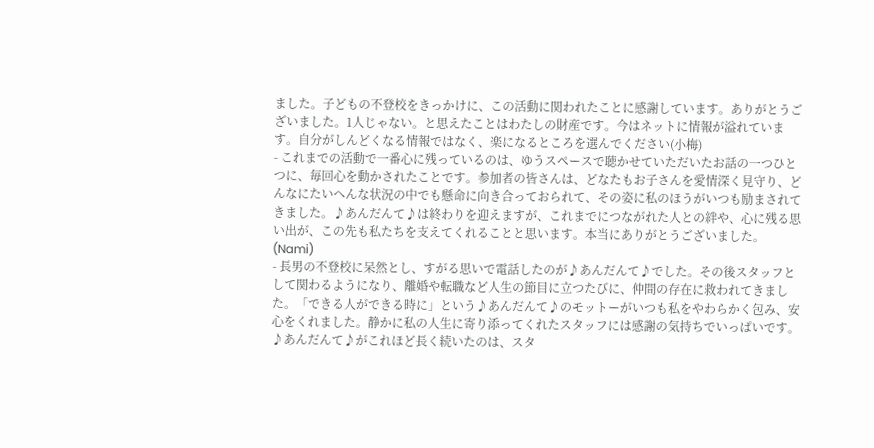ました。子どもの不登校をきっかけに、この活動に関われたことに感謝しています。ありがとうございました。1人じゃない。と思えたことはわたしの財産です。今はネットに情報が溢れています。自分がしんどくなる情報ではなく、楽になるところを選んでください(小梅)
- これまでの活動で一番心に残っているのは、ゆうスペースで聴かせていただいたお話の一つひとつに、毎回心を動かされたことです。参加者の皆さんは、どなたもお子さんを愛情深く見守り、どんなにたいへんな状況の中でも懸命に向き合っておられて、その姿に私のほうがいつも励まされてきました。♪あんだんて♪は終わりを迎えますが、これまでにつながれた人との絆や、心に残る思い出が、この先も私たちを支えてくれることと思います。本当にありがとうございました。(Nami)
- 長男の不登校に呆然とし、すがる思いで電話したのが♪あんだんて♪でした。その後スタッフとして関わるようになり、離婚や転職など人生の節目に立つたびに、仲間の存在に救われてきました。「できる人ができる時に」という♪あんだんて♪のモットーがいつも私をやわらかく包み、安心をくれました。静かに私の人生に寄り添ってくれたスタッフには感謝の気持ちでいっぱいです。♪あんだんて♪がこれほど長く続いたのは、スタ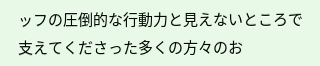ッフの圧倒的な行動力と見えないところで支えてくださった多くの方々のお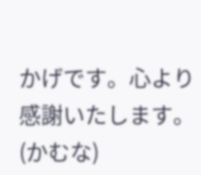かげです。心より感謝いたします。 (かむな)